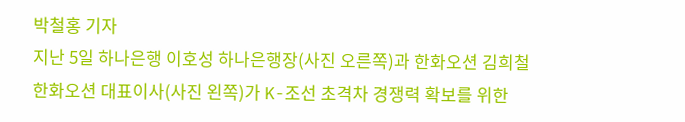박철홍 기자
지난 5일 하나은행 이호성 하나은행장(사진 오른쪽)과 한화오션 김희철 한화오션 대표이사(사진 왼쪽)가 K-조선 초격차 경쟁력 확보를 위한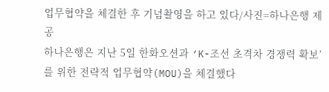업무협약을 체결한 후 기념촬영을 하고 있다/사진=하나은행 제공
하나은행은 지난 5일 한화오션과 ‘K-조선 초격차 경쟁력 확보’를 위한 전략적 업무협약(MOU)을 체결했다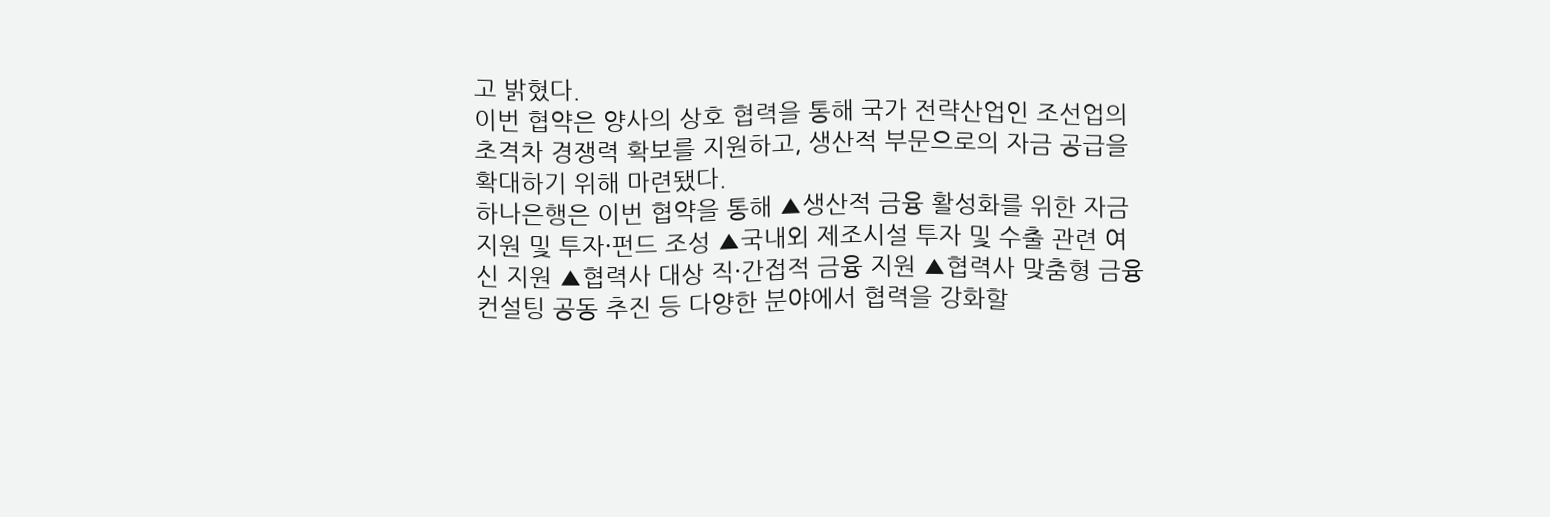고 밝혔다.
이번 협약은 양사의 상호 협력을 통해 국가 전략산업인 조선업의 초격차 경쟁력 확보를 지원하고, 생산적 부문으로의 자금 공급을 확대하기 위해 마련됐다.
하나은행은 이번 협약을 통해 ▲생산적 금융 활성화를 위한 자금 지원 및 투자·펀드 조성 ▲국내외 제조시설 투자 및 수출 관련 여신 지원 ▲협력사 대상 직·간접적 금융 지원 ▲협력사 맞춤형 금융 컨설팅 공동 추진 등 다양한 분야에서 협력을 강화할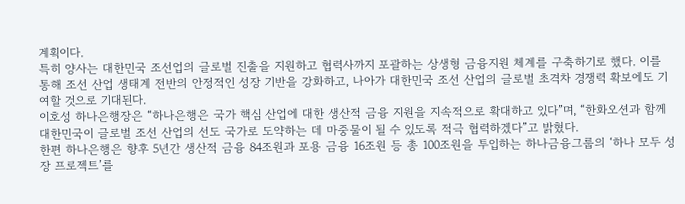계획이다.
특히 양사는 대한민국 조선업의 글로벌 진출을 지원하고 협력사까지 포괄하는 상생형 금융지원 체계를 구축하기로 했다. 이를 통해 조선 산업 생태계 전반의 안정적인 성장 기반을 강화하고, 나아가 대한민국 조선 산업의 글로벌 초격차 경쟁력 확보에도 기여할 것으로 기대된다.
이호성 하나은행장은 “하나은행은 국가 핵심 산업에 대한 생산적 금융 지원을 지속적으로 확대하고 있다”며, “한화오션과 함께 대한민국이 글로벌 조선 산업의 선도 국가로 도약하는 데 마중물이 될 수 있도록 적극 협력하겠다”고 밝혔다.
한편 하나은행은 향후 5년간 생산적 금융 84조원과 포용 금융 16조원 등 총 100조원을 투입하는 하나금융그룹의 ‘하나 모두 성장 프로젝트’를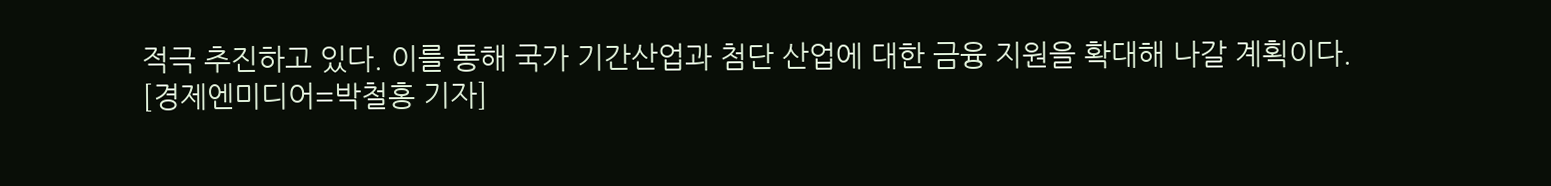적극 추진하고 있다. 이를 통해 국가 기간산업과 첨단 산업에 대한 금융 지원을 확대해 나갈 계획이다.
[경제엔미디어=박철홍 기자]